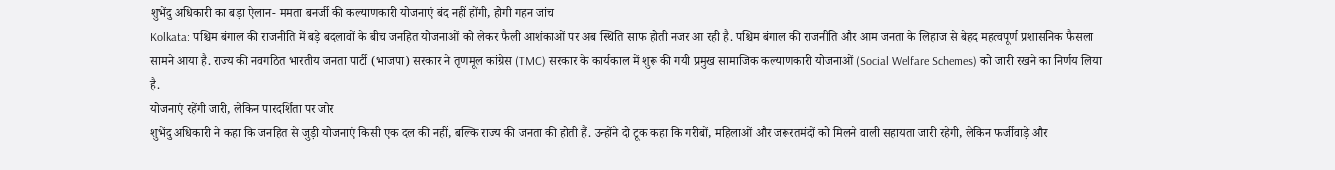शुभेंदु अधिकारी का बड़ा ऐलान- ममता बनर्जी की कल्याणकारी योजनाएं बंद नहीं होंगी, होगी गहन जांच
Kolkata: पश्चिम बंगाल की राजनीति में बड़े बदलावों के बीच जनहित योजनाओं को लेकर फैली आशंकाओं पर अब स्थिति साफ होती नजर आ रही है. पश्चिम बंगाल की राजनीति और आम जनता के लिहाज से बेहद महत्वपूर्ण प्रशासनिक फैसला सामने आया है. राज्य की नवगठित भारतीय जनता पार्टी (भाजपा) सरकार ने तृणमूल कांग्रेस (TMC) सरकार के कार्यकाल में शुरू की गयी प्रमुख सामाजिक कल्याणकारी योजनाओं (Social Welfare Schemes) को जारी रखने का निर्णय लिया है.
योजनाएं रहेंगी जारी, लेकिन पारदर्शिता पर जोर
शुभेंदु अधिकारी ने कहा कि जनहित से जुड़ी योजनाएं किसी एक दल की नहीं, बल्कि राज्य की जनता की होती हैं. उन्होंने दो टूक कहा कि गरीबों, महिलाओं और जरूरतमंदों को मिलने वाली सहायता जारी रहेगी, लेकिन फर्जीवाड़े और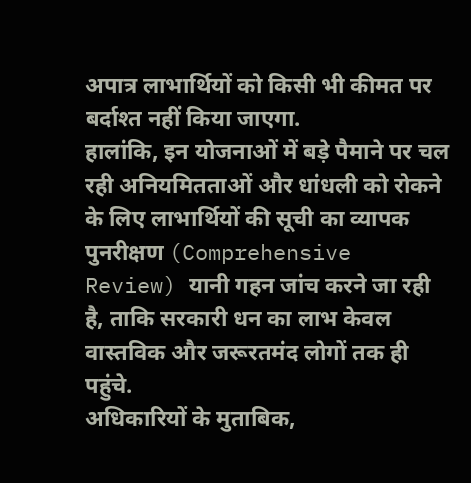अपात्र लाभार्थियों को किसी भी कीमत पर बर्दाश्त नहीं किया जाएगा.
हालांकि, इन योजनाओं में बड़े पैमाने पर चल रही अनियमितताओं और धांधली को रोकने के लिए लाभार्थियों की सूची का व्यापक पुनरीक्षण (Comprehensive Review) यानी गहन जांच करने जा रही है, ताकि सरकारी धन का लाभ केवल वास्तविक और जरूरतमंद लोगों तक ही पहुंचे.
अधिकारियों के मुताबिक,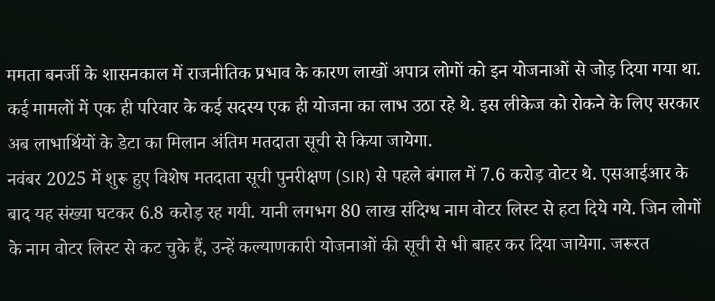ममता बनर्जी के शासनकाल में राजनीतिक प्रभाव के कारण लाखों अपात्र लोगों को इन योजनाओं से जोड़ दिया गया था. कई मामलों में एक ही परिवार के कई सदस्य एक ही योजना का लाभ उठा रहे थे. इस लीकेज को रोकने के लिए सरकार अब लाभार्थियों के डेटा का मिलान अंतिम मतदाता सूची से किया जायेगा.
नवंबर 2025 में शुरू हुए विशेष मतदाता सूची पुनरीक्षण (SIR) से पहले बंगाल में 7.6 करोड़ वोटर थे. एसआईआर के बाद यह संख्या घटकर 6.8 करोड़ रह गयी. यानी लगभग 80 लाख संदिग्ध नाम वोटर लिस्ट से हटा दिये गये. जिन लोगों के नाम वोटर लिस्ट से कट चुके हैं, उन्हें कल्याणकारी योजनाओं की सूची से भी बाहर कर दिया जायेगा. जरूरत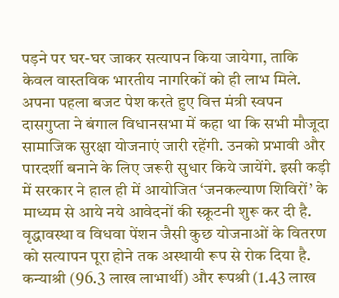पड़ने पर घर-घर जाकर सत्यापन किया जायेगा, ताकि केवल वास्तविक भारतीय नागरिकों को ही लाभ मिले.
अपना पहला बजट पेश करते हुए वित्त मंत्री स्वपन दासगुप्ता ने बंगाल विधानसभा में कहा था कि सभी मौजूदा सामाजिक सुरक्षा योजनाएं जारी रहेंगी. उनको प्रभावी और पारदर्शी बनाने के लिए जरूरी सुधार किये जायेंगे. इसी कड़ी में सरकार ने हाल ही में आयोजित ‘जनकल्याण शिविरों’ के माध्यम से आये नये आवेदनों की स्क्रूटनी शुरू कर दी है.
वृद्धावस्था व विधवा पेंशन जैसी कुछ योजनाओं के वितरण को सत्यापन पूरा होने तक अस्थायी रूप से रोक दिया है. कन्याश्री (96.3 लाख लाभार्थी) और रूपश्री (1.43 लाख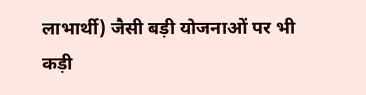लाभार्थी) जैसी बड़ी योजनाओं पर भी कड़ी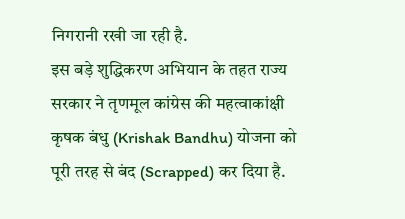निगरानी रखी जा रही है.
इस बड़े शुद्धिकरण अभियान के तहत राज्य सरकार ने तृणमूल कांग्रेस की महत्वाकांक्षी कृषक बंधु (Krishak Bandhu) योजना को पूरी तरह से बंद (Scrapped) कर दिया है.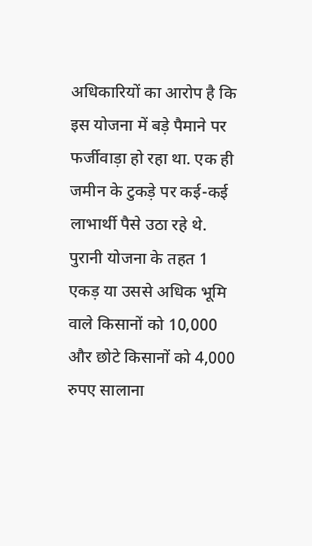अधिकारियों का आरोप है कि इस योजना में बड़े पैमाने पर फर्जीवाड़ा हो रहा था. एक ही जमीन के टुकड़े पर कई-कई लाभार्थी पैसे उठा रहे थे. पुरानी योजना के तहत 1 एकड़ या उससे अधिक भूमि वाले किसानों को 10,000 और छोटे किसानों को 4,000 रुपए सालाना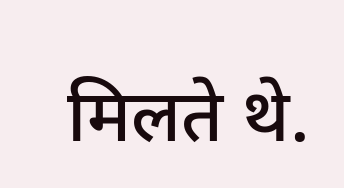मिलते थे.